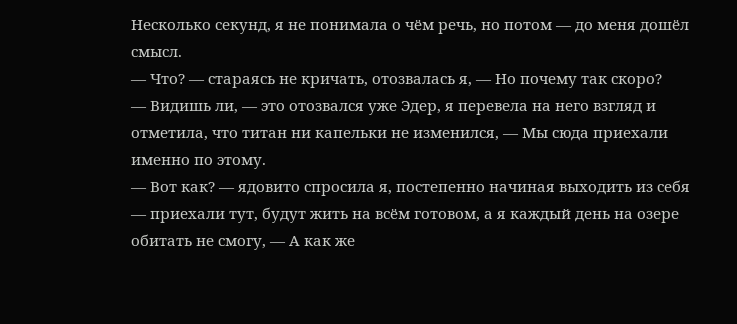Несколько секунд, я не понимала о чём речь, но потом — до меня дошёл смысл.
— Что? — стараясь не кричать, отозвалась я, — Но почему так скоро?
— Видишь ли, — это отозвался уже Эдер, я перевела на него взгляд и отметила, что титан ни капельки не изменился, — Мы сюда приехали именно по этому.
— Вот как? — ядовито спросила я, постепенно начиная выходить из себя — приехали тут, будут жить на всём готовом, а я каждый день на озере обитать не смогу, — А как же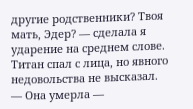другие родственники? Твоя мать, Эдер? — сделала я ударение на среднем слове.
Титан спал с лица, но явного недовольства не высказал.
— Она умерла —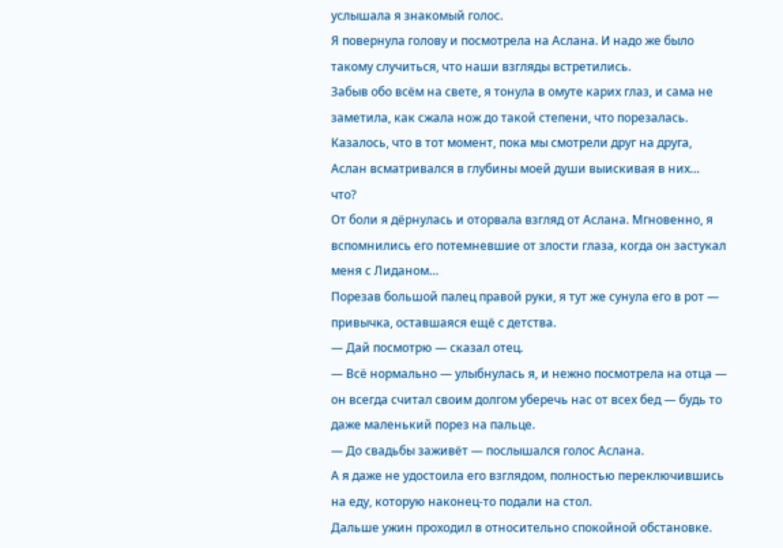услышала я знакомый голос.
Я повернула голову и посмотрела на Аслана. И надо же было такому случиться, что наши взгляды встретились.
Забыв обо всём на свете, я тонула в омуте карих глаз, и сама не заметила, как сжала нож до такой степени, что порезалась. Казалось, что в тот момент, пока мы смотрели друг на друга, Аслан всматривался в глубины моей души выискивая в них… что?
От боли я дёрнулась и оторвала взгляд от Аслана. Мгновенно, я вспомнились его потемневшие от злости глаза, когда он застукал меня с Лиданом…
Порезав большой палец правой руки, я тут же сунула его в рот — привычка, оставшаяся ещё с детства.
— Дай посмотрю — сказал отец.
— Всё нормально — улыбнулась я, и нежно посмотрела на отца — он всегда считал своим долгом уберечь нас от всех бед — будь то даже маленький порез на пальце.
— До свадьбы заживёт — послышался голос Аслана.
А я даже не удостоила его взглядом, полностью переключившись на еду, которую наконец-то подали на стол.
Дальше ужин проходил в относительно спокойной обстановке.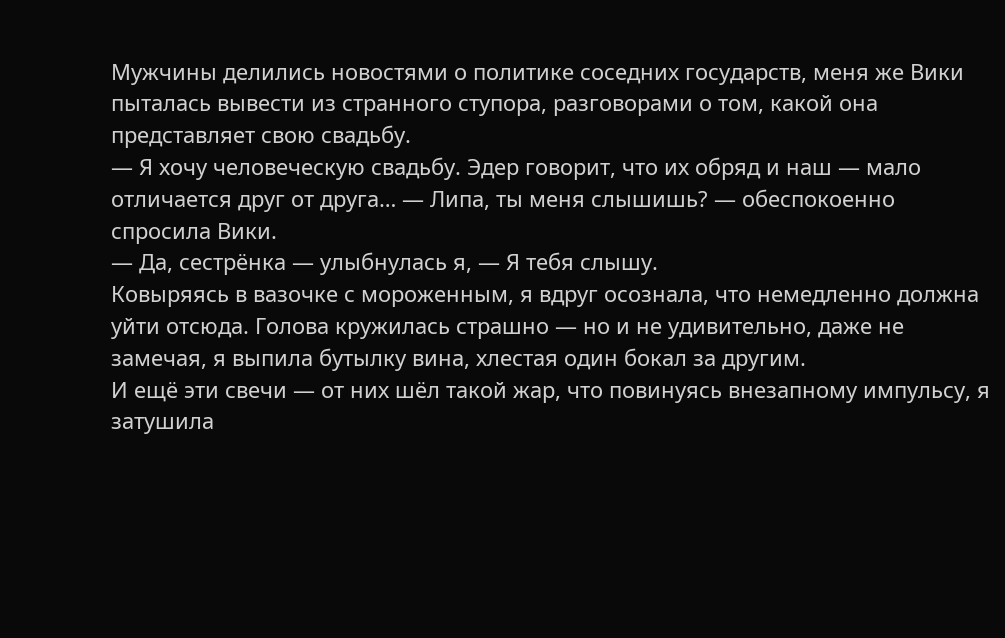Мужчины делились новостями о политике соседних государств, меня же Вики пыталась вывести из странного ступора, разговорами о том, какой она представляет свою свадьбу.
— Я хочу человеческую свадьбу. Эдер говорит, что их обряд и наш — мало отличается друг от друга… — Липа, ты меня слышишь? — обеспокоенно спросила Вики.
— Да, сестрёнка — улыбнулась я, — Я тебя слышу.
Ковыряясь в вазочке с мороженным, я вдруг осознала, что немедленно должна уйти отсюда. Голова кружилась страшно — но и не удивительно, даже не замечая, я выпила бутылку вина, хлестая один бокал за другим.
И ещё эти свечи — от них шёл такой жар, что повинуясь внезапному импульсу, я затушила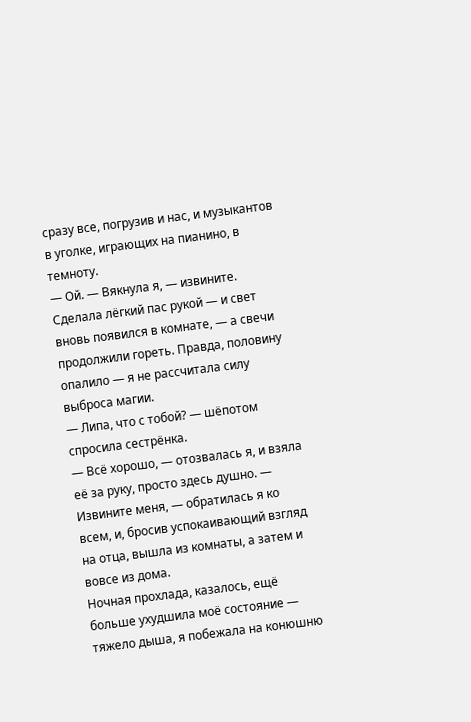сразу все, погрузив и нас, и музыкантов в уголке, играющих на пианино, в темноту.
— Ой. — Вякнула я, — извините.
Сделала лёгкий пас рукой — и свет вновь появился в комнате, — а свечи продолжили гореть. Правда, половину опалило — я не рассчитала силу выброса магии.
— Липа, что с тобой? — шёпотом спросила сестрёнка.
— Всё хорошо, — отозвалась я, и взяла её за руку, просто здесь душно. — Извините меня, — обратилась я ко всем, и, бросив успокаивающий взгляд на отца, вышла из комнаты, а затем и вовсе из дома.
Ночная прохлада, казалось, ещё больше ухудшила моё состояние — тяжело дыша, я побежала на конюшню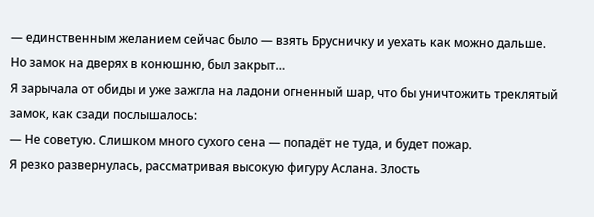— единственным желанием сейчас было — взять Брусничку и уехать как можно дальше.
Но замок на дверях в конюшню, был закрыт…
Я зарычала от обиды и уже зажгла на ладони огненный шар, что бы уничтожить треклятый замок, как сзади послышалось:
— Не советую. Слишком много сухого сена — попадёт не туда, и будет пожар.
Я резко развернулась, рассматривая высокую фигуру Аслана. Злость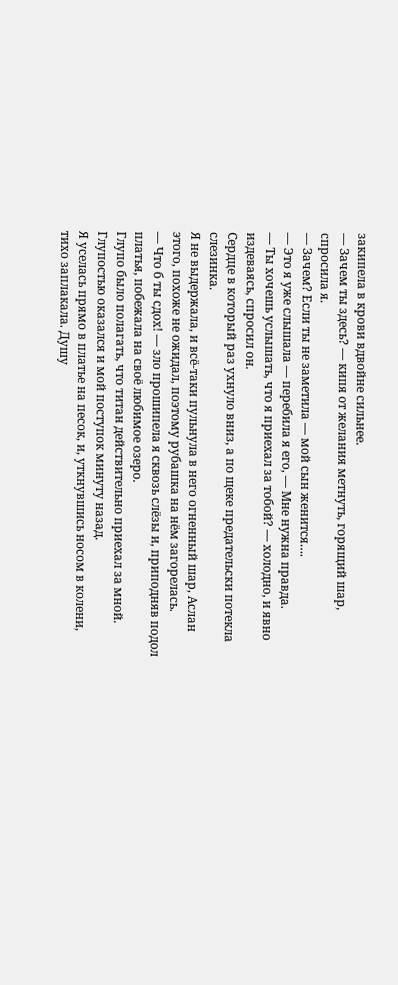закипела в крови вдвойне сильнее.
— Зачем ты здесь? — кипя от желания метнуть, горящий шар, спросила я.
— Зачем? Если ты не заметила — мой сын женится….
— Это я уже слышала — перебила я его, — Мне нужна правда.
— Ты хочешь услышать, что я приехал за тобой? — холодно, и явно издеваясь, спросил он.
Сердце в который раз ухнуло вниз, а по щеке предательски потекла слезинка.
Я не выдержала, и всё-таки пульнула в него огненный шар, Аслан этого, похоже не ожидал, поэтому рубашка на нём загорелась.
— Что б ты сдох! — зло прошипела я сквозь слёзы и, приподняв подол платья, побежала на своё любимое озеро.
Глупо было полагать, что титан действительно приехал за мной. Глупостью оказался и мой поступок минуту назад.
Я уселась прямо в платье на песок, и, уткнувшись носом в колени, тихо заплакала. Душу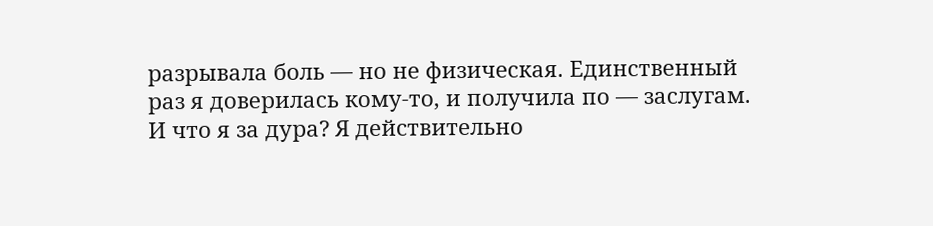разрывала боль — но не физическая. Единственный раз я доверилась кому-то, и получила по — заслугам.
И что я за дура? Я действительно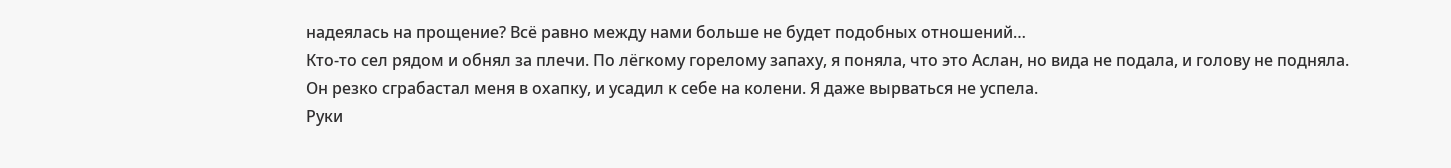надеялась на прощение? Всё равно между нами больше не будет подобных отношений…
Кто-то сел рядом и обнял за плечи. По лёгкому горелому запаху, я поняла, что это Аслан, но вида не подала, и голову не подняла.
Он резко сграбастал меня в охапку, и усадил к себе на колени. Я даже вырваться не успела.
Руки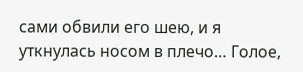сами обвили его шею, и я уткнулась носом в плечо… Голое,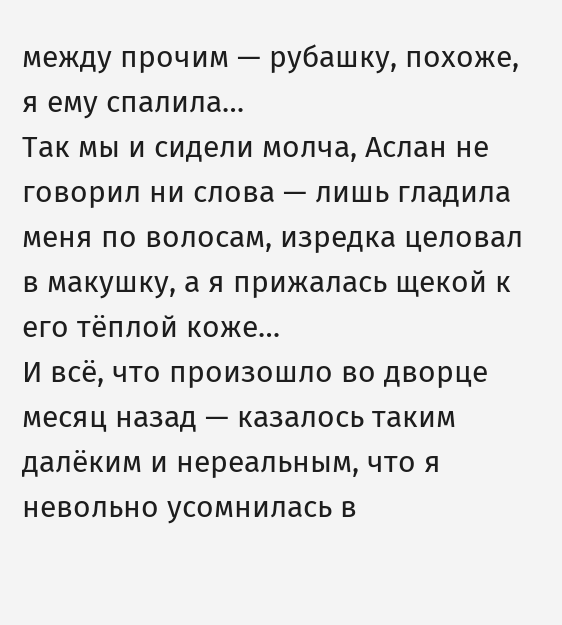между прочим — рубашку, похоже, я ему спалила…
Так мы и сидели молча, Аслан не говорил ни слова — лишь гладила меня по волосам, изредка целовал в макушку, а я прижалась щекой к его тёплой коже…
И всё, что произошло во дворце месяц назад — казалось таким далёким и нереальным, что я невольно усомнилась в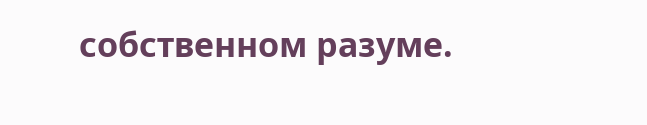собственном разуме.